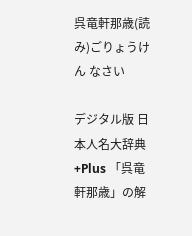呉竜軒那歳(読み)ごりょうけん なさい

デジタル版 日本人名大辞典+Plus 「呉竜軒那歳」の解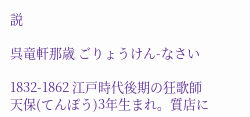説

呉竜軒那歳 ごりょうけん-なさい

1832-1862 江戸時代後期の狂歌師
天保(てんぽう)3年生まれ。質店に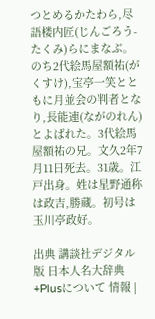つとめるかたわら,尽語楼内匠(じんごろう-たくみ)らにまなぶ。のち2代絵馬屋額祐(がくすけ),宝亭一笑とともに月並会の判者となり,長能連(ながのれん)とよばれた。3代絵馬屋額祐の兄。文久2年7月11日死去。31歳。江戸出身。姓は星野通称は政吉,勝蔵。初号は玉川亭政好。

出典 講談社デジタル版 日本人名大辞典+Plusについて 情報 |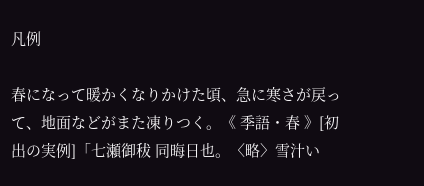凡例

春になって暖かくなりかけた頃、急に寒さが戻って、地面などがまた凍りつく。《 季語・春 》[初出の実例]「七瀬御秡 同晦日也。〈略〉雪汁い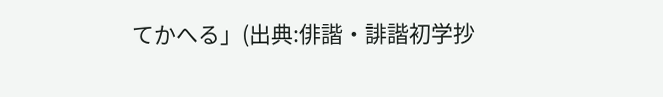てかへる」(出典:俳諧・誹諧初学抄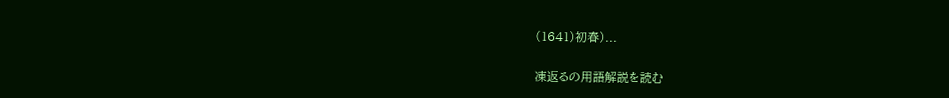(1641)初春)...

凍返るの用語解説を読む